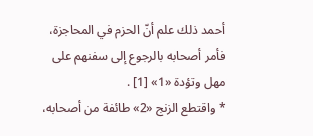أحمد ذلك علم أنّ الحزم في المحاجزة، فأمر أصحابه بالرجوع إلى سفنهم على مهل وتؤدة «1» [1] .
* واقتطع الزنج «2» طائفة من أصحابه،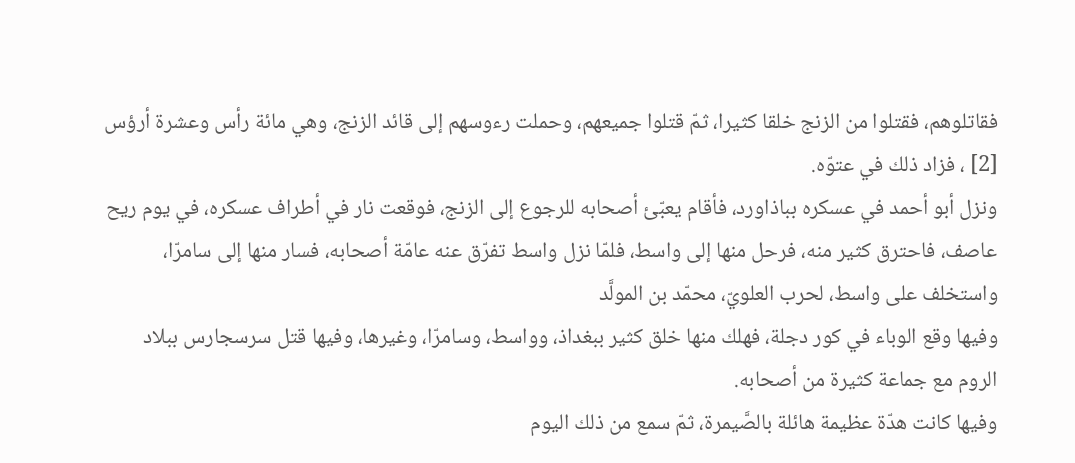فقاتلوهم، فقتلوا من الزنج خلقا كثيرا، ثمّ قتلوا جميعهم، وحملت رءوسهم إلى قائد الزنج، وهي مائة رأس وعشرة أرؤس [2] ، فزاد ذلك في عتوّه.
ونزل أبو أحمد في عسكره بباذاورد، فأقام يعبّئ أصحابه للرجوع إلى الزنج، فوقعت نار في أطراف عسكره، في يوم ريح عاصف، فاحترق كثير منه، فرحل منها إلى واسط، فلمّا نزل واسط تفرّق عنه عامّة أصحابه، فسار منها إلى سامرّا، واستخلف على واسط، لحرب العلويّ، محمّد بن المولَّد
وفيها وقع الوباء في كور دجلة، فهلك منها خلق كثير ببغداذ، وواسط، وسامرّا، وغيرها، وفيها قتل سرسجارس ببلاد الروم مع جماعة كثيرة من أصحابه.
وفيها كانت هدّة عظيمة هائلة بالصَّيمرة، ثمّ سمع من ذلك اليوم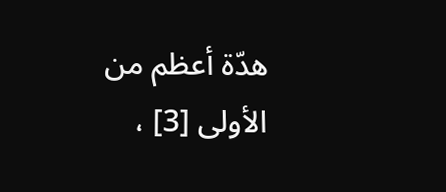هدّة أعظم من الأولى [3] ،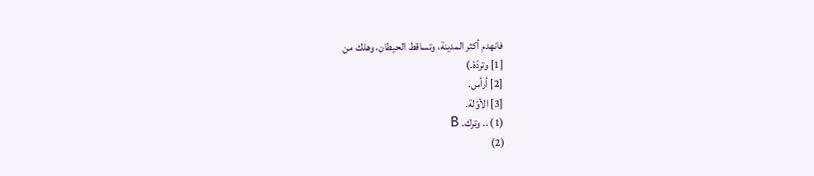فانهدم أكثر المدينة، وتساقط الحيطان، وهلك من
[1] وتردّة.)
[2] أرأس.
[3] الأوّلة.
(1) .. وترك. B
(2)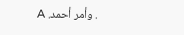. وأمر أحمد. A